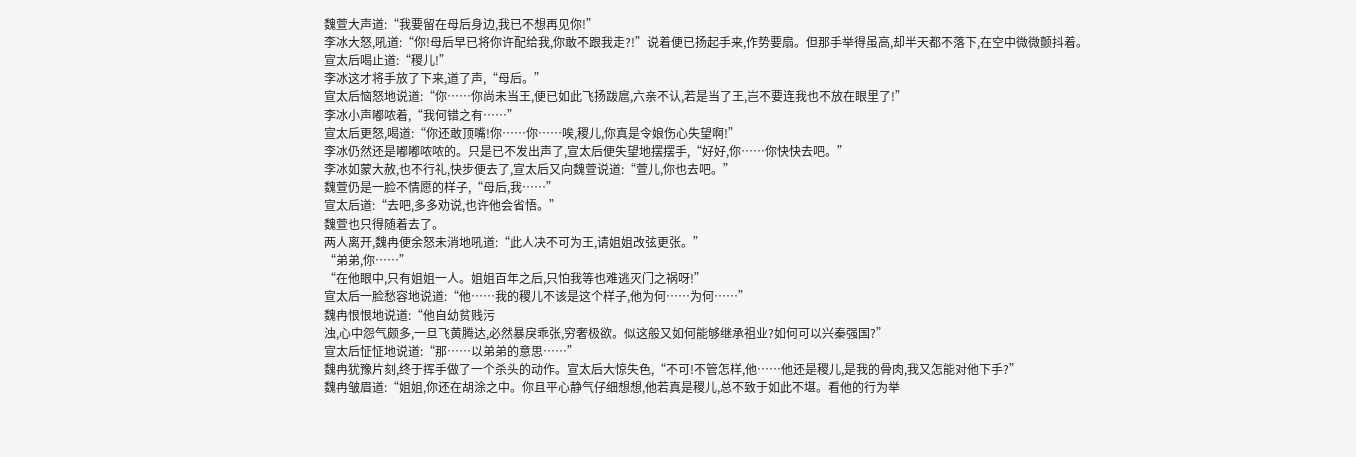魏萱大声道:“我要留在母后身边,我已不想再见你!”
李冰大怒,吼道:“你!母后早已将你许配给我,你敢不跟我走?!”说着便已扬起手来,作势要扇。但那手举得虽高,却半天都不落下,在空中微微颤抖着。
宣太后喝止道:“稷儿!”
李冰这才将手放了下来,道了声,“母后。”
宣太后恼怒地说道:“你……你尚未当王,便已如此飞扬跋扈,六亲不认,若是当了王,岂不要连我也不放在眼里了!”
李冰小声嘟哝着,“我何错之有……”
宣太后更怒,喝道:“你还敢顶嘴!你……你……唉,稷儿,你真是令娘伤心失望啊!”
李冰仍然还是嘟嘟哝哝的。只是已不发出声了,宣太后便失望地摆摆手,“好好,你……你快快去吧。”
李冰如蒙大赦,也不行礼,快步便去了,宣太后又向魏萱说道:“萱儿,你也去吧。”
魏萱仍是一脸不情愿的样子,“母后,我……”
宣太后道:“去吧,多多劝说,也许他会省悟。”
魏萱也只得随着去了。
两人离开,魏冉便余怒未消地吼道:“此人决不可为王,请姐姐改弦更张。”
“弟弟,你……”
“在他眼中,只有姐姐一人。姐姐百年之后,只怕我等也难逃灭门之祸呀!”
宣太后一脸愁容地说道:“他……我的稷儿不该是这个样子,他为何……为何……”
魏冉恨恨地说道:“他自幼贫贱污
浊,心中怨气颇多,一旦飞黄腾达,必然暴戾乖张,穷奢极欲。似这般又如何能够继承祖业?如何可以兴秦强国?”
宣太后怔怔地说道:“那……以弟弟的意思……”
魏冉犹豫片刻,终于挥手做了一个杀头的动作。宣太后大惊失色,“不可!不管怎样,他……他还是稷儿,是我的骨肉,我又怎能对他下手?”
魏冉皱眉道:“姐姐,你还在胡涂之中。你且平心静气仔细想想,他若真是稷儿,总不致于如此不堪。看他的行为举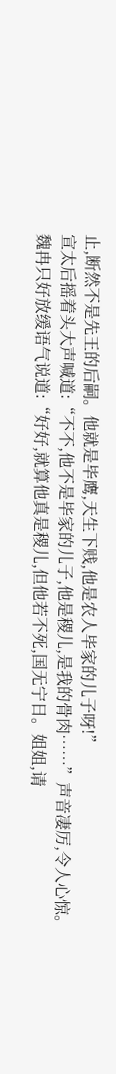止,断然不是先王的后嗣。他就是毕鹰,天生下贱,他是农人毕家的儿子呀!”
宣太后摇着头大声喊道:“不不,他不是毕家的儿子,他是稷儿,是我的骨肉……”声音凄厉,令人心惊。
魏冉只好放缓语气说道:“好好,就算他真是稷儿,但他若不死,国无宁日。姐姐,请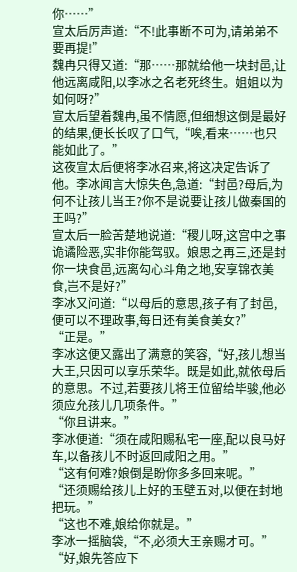你……”
宣太后厉声道:“不!此事断不可为,请弟弟不要再提!”
魏冉只得又道:“那……那就给他一块封邑,让他远离咸阳,以李冰之名老死终生。姐姐以为如何呀?”
宣太后望着魏冉,虽不情愿,但细想这倒是最好的结果,便长长叹了口气,“唉,看来……也只能如此了。”
这夜宣太后便将李冰召来,将这决定告诉了他。李冰闻言大惊失色,急道:“封邑?母后,为何不让孩儿当王?你不是说要让孩儿做秦国的王吗?”
宣太后一脸苦楚地说道:“稷儿呀,这宫中之事诡谲险恶,实非你能驾驭。娘思之再三,还是封你一块食邑,远离勾心斗角之地,安享锦衣美食,岂不是好?”
李冰又问道:“以母后的意思,孩子有了封邑,便可以不理政事,每日还有美食美女?”
“正是。”
李冰这便又露出了满意的笑容,“好,孩儿想当大王,只因可以享乐荣华。既是如此,就依母后的意思。不过,若要孩儿将王位留给毕骏,他必须应允孩儿几项条件。”
“你且讲来。”
李冰便道:“须在咸阳赐私宅一座,配以良马好车,以备孩儿不时返回咸阳之用。”
“这有何难?娘倒是盼你多多回来呢。”
“还须赐给孩儿上好的玉壁五对,以便在封地把玩。”
“这也不难,娘给你就是。”
李冰一摇脑袋,“不,必须大王亲赐才可。”
“好,娘先答应下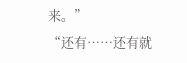来。”
“还有……还有就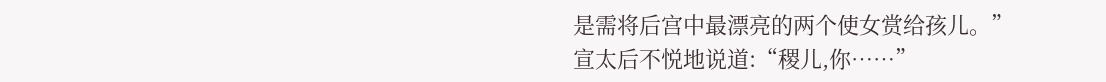是需将后宫中最漂亮的两个使女赏给孩儿。”
宣太后不悦地说道:“稷儿,你……”